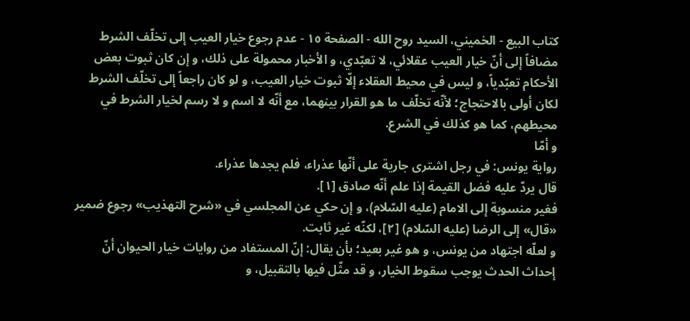كتاب البيع - الخميني، السيد روح الله - الصفحة ١٥ - عدم رجوع خيار العيب إلى تخلّف الشرط
مضافاً إلى أنّ خيار العيب عقلائي، لا تعبّدي، و الأخبار محمولة على ذلك، و إن كان ثبوت بعض الأحكام تعبّدياً، و ليس في محيط العقلاء إلّا ثبوت خيار العيب، و لو كان راجعاً إلى تخلّف الشرط لكان أولى بالاحتجاج؛ لأنّه تخلّف ما هو القرار بينهما، مع أنّه لا اسم و لا رسم لخيار الشرط في محيطهم، كما هو كذلك في الشرع.
و أمّا
رواية يونس: في رجل اشترى جارية على أنّها عذراء، فلم يجدها عذراء.
قال يردّ عليه فضل القيمة إذا علم أنّه صادق [١].
فغير منسوبة إلى الامام (عليه السّلام)، و إن حكي عن المجلسي في «شرح التهذيب» رجوع ضمير «قال» إلى الرضا (عليه السّلام) [٢]، لكنّه غير ثابت.
و لعلّه اجتهاد من يونس، و هو غير بعيد؛ بأن يقال: إنّ المستفاد من روايات خيار الحيوان أنّ إحداث الحدث يوجب سقوط الخيار، و قد مثّل فيها بالتقبيل، و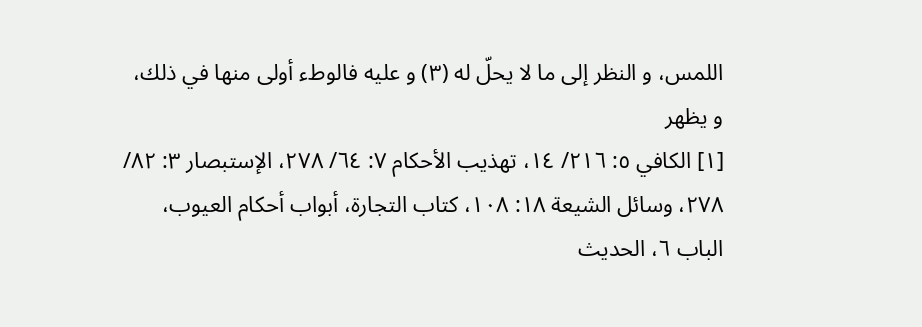اللمس، و النظر إلى ما لا يحلّ له (٣) و عليه فالوطء أولى منها في ذلك، و يظهر
[١] الكافي ٥: ٢١٦/ ١٤، تهذيب الأحكام ٧: ٦٤/ ٢٧٨، الإستبصار ٣: ٨٢/ ٢٧٨، وسائل الشيعة ١٨: ١٠٨، كتاب التجارة، أبواب أحكام العيوب، الباب ٦، الحديث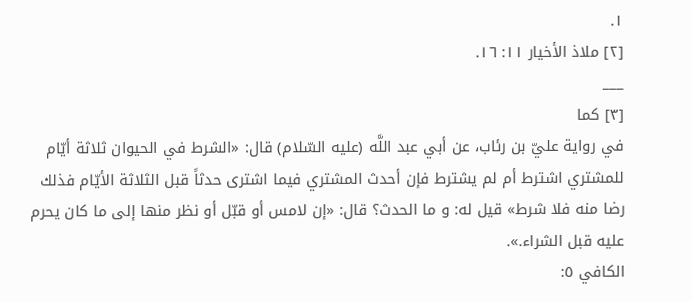١.
[٢] ملاذ الأخيار ١١: ١٦.
___
[٣] كما
في رواية عليّ بن رئاب، عن أبي عبد اللَّه (عليه السّلام) قال: «الشرط في الحيوان ثلاثة أيّام للمشتري اشترط أم لم يشترط فإن أحدث المشتري فيما اشترى حدثاً قبل الثلاثة الأيّام فذلك رضا منه فلا شرط» قيل له: و ما الحدث؟ قال: «إن لامس أو قبّل أو نظر منها إلى ما كان يحرم عليه قبل الشراء.».
الكافي ٥: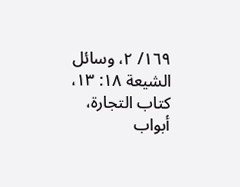١٦٩/ ٢، وسائل الشيعة ١٨: ١٣، كتاب التجارة، أبواب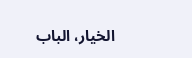الخيار، الباب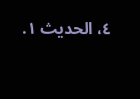٤، الحديث ١.